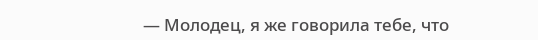— Молодец, я же говорила тебе, что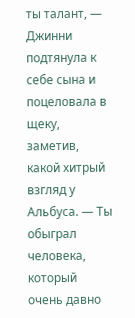ты талант, — Джинни подтянула к себе сына и поцеловала в щеку, заметив, какой хитрый взгляд у Альбуса. — Ты обыграл человека, который очень давно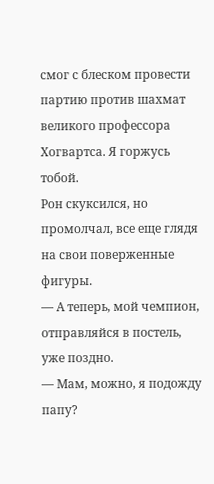смог с блеском провести партию против шахмат великого профессора Хогвартса. Я горжусь тобой.
Рон скуксился, но промолчал, все еще глядя на свои поверженные фигуры.
— А теперь, мой чемпион, отправляйся в постель, уже поздно.
— Мам, можно, я подожду папу?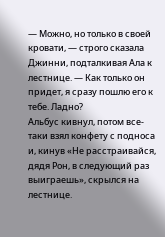— Можно, но только в своей кровати, — строго сказала Джинни, подталкивая Ала к лестнице. — Как только он придет, я сразу пошлю его к тебе. Ладно?
Альбус кивнул, потом все-таки взял конфету с подноса и, кинув «Не расстраивайся, дядя Рон, в следующий раз выиграешь», скрылся на лестнице.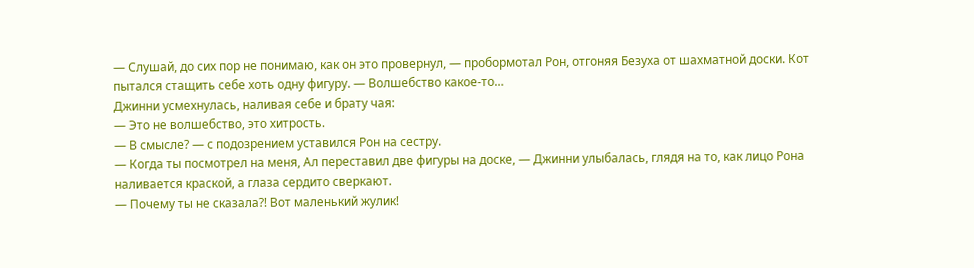— Слушай, до сих пор не понимаю, как он это провернул, — пробормотал Рон, отгоняя Безуха от шахматной доски. Кот пытался стащить себе хоть одну фигуру. — Волшебство какое-то…
Джинни усмехнулась, наливая себе и брату чая:
— Это не волшебство, это хитрость.
— В смысле? — с подозрением уставился Рон на сестру.
— Когда ты посмотрел на меня, Ал переставил две фигуры на доске, — Джинни улыбалась, глядя на то, как лицо Рона наливается краской, а глаза сердито сверкают.
— Почему ты не сказала?! Вот маленький жулик!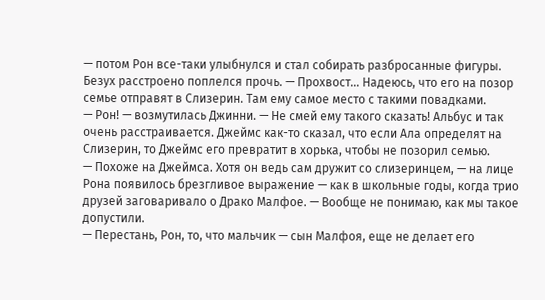— потом Рон все-таки улыбнулся и стал собирать разбросанные фигуры. Безух расстроено поплелся прочь. — Прохвост… Надеюсь, что его на позор семье отправят в Слизерин. Там ему самое место с такими повадками.
— Рон! — возмутилась Джинни. — Не смей ему такого сказать! Альбус и так очень расстраивается. Джеймс как-то сказал, что если Ала определят на Слизерин, то Джеймс его превратит в хорька, чтобы не позорил семью.
— Похоже на Джеймса. Хотя он ведь сам дружит со слизеринцем, — на лице Рона появилось брезгливое выражение — как в школьные годы, когда трио друзей заговаривало о Драко Малфое. — Вообще не понимаю, как мы такое допустили.
— Перестань, Рон, то, что мальчик — сын Малфоя, еще не делает его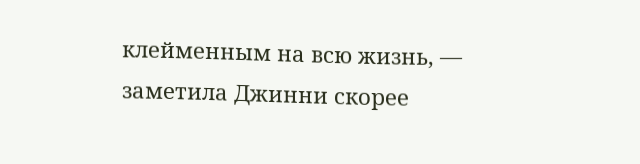клейменным на всю жизнь, — заметила Джинни скорее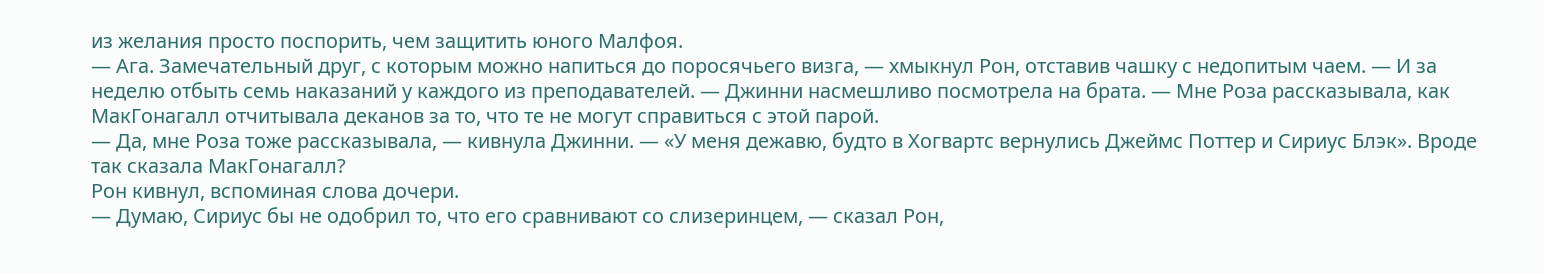из желания просто поспорить, чем защитить юного Малфоя.
— Ага. Замечательный друг, с которым можно напиться до поросячьего визга, — хмыкнул Рон, отставив чашку с недопитым чаем. — И за неделю отбыть семь наказаний у каждого из преподавателей. — Джинни насмешливо посмотрела на брата. — Мне Роза рассказывала, как МакГонагалл отчитывала деканов за то, что те не могут справиться с этой парой.
— Да, мне Роза тоже рассказывала, — кивнула Джинни. — «У меня дежавю, будто в Хогвартс вернулись Джеймс Поттер и Сириус Блэк». Вроде так сказала МакГонагалл?
Рон кивнул, вспоминая слова дочери.
— Думаю, Сириус бы не одобрил то, что его сравнивают со слизеринцем, — сказал Рон,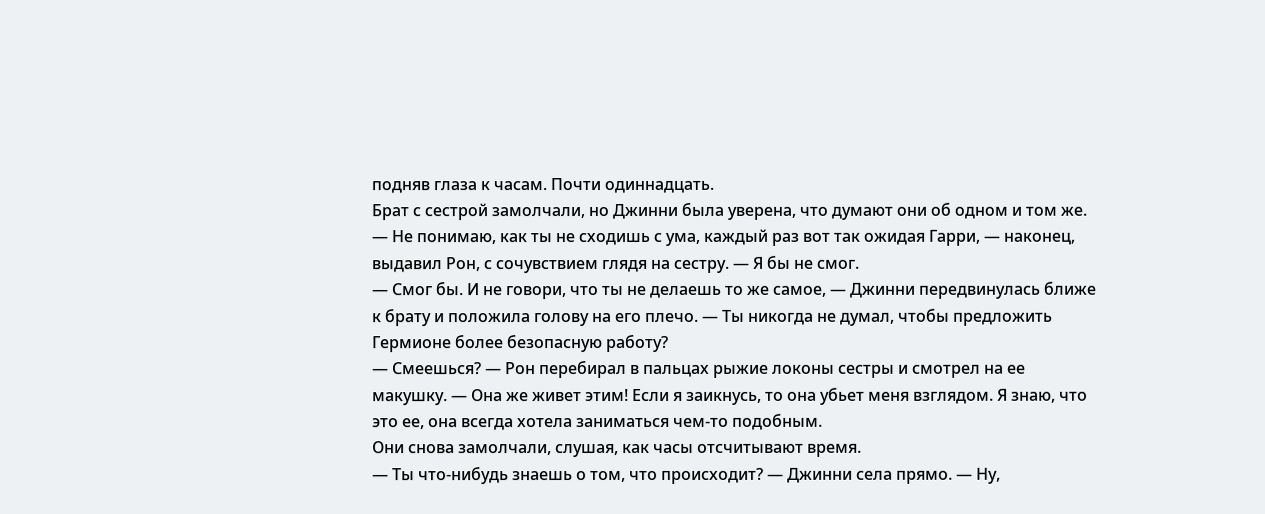подняв глаза к часам. Почти одиннадцать.
Брат с сестрой замолчали, но Джинни была уверена, что думают они об одном и том же.
— Не понимаю, как ты не сходишь с ума, каждый раз вот так ожидая Гарри, — наконец, выдавил Рон, с сочувствием глядя на сестру. — Я бы не смог.
— Смог бы. И не говори, что ты не делаешь то же самое, — Джинни передвинулась ближе к брату и положила голову на его плечо. — Ты никогда не думал, чтобы предложить Гермионе более безопасную работу?
— Смеешься? — Рон перебирал в пальцах рыжие локоны сестры и смотрел на ее макушку. — Она же живет этим! Если я заикнусь, то она убьет меня взглядом. Я знаю, что это ее, она всегда хотела заниматься чем-то подобным.
Они снова замолчали, слушая, как часы отсчитывают время.
— Ты что-нибудь знаешь о том, что происходит? — Джинни села прямо. — Ну,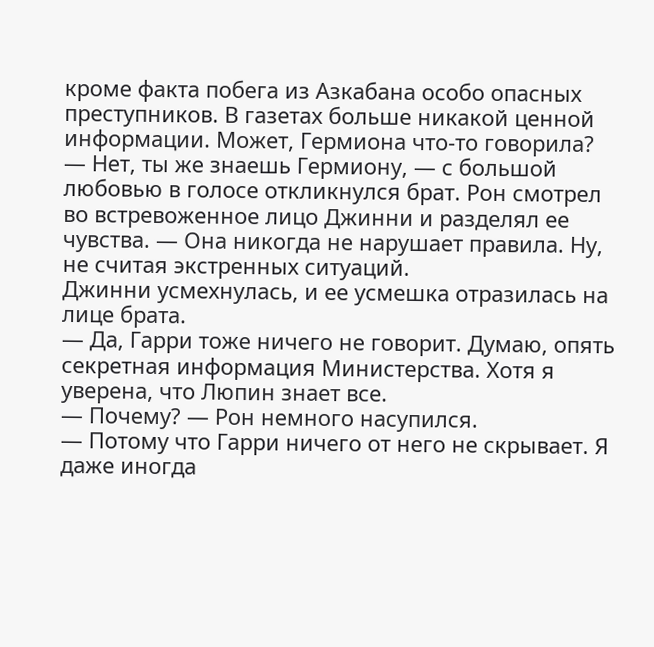кроме факта побега из Азкабана особо опасных преступников. В газетах больше никакой ценной информации. Может, Гермиона что-то говорила?
— Нет, ты же знаешь Гермиону, — с большой любовью в голосе откликнулся брат. Рон смотрел во встревоженное лицо Джинни и разделял ее чувства. — Она никогда не нарушает правила. Ну, не считая экстренных ситуаций.
Джинни усмехнулась, и ее усмешка отразилась на лице брата.
— Да, Гарри тоже ничего не говорит. Думаю, опять секретная информация Министерства. Хотя я уверена, что Люпин знает все.
— Почему? — Рон немного насупился.
— Потому что Гарри ничего от него не скрывает. Я даже иногда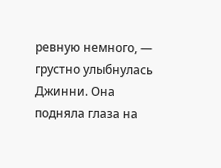ревную немного, — грустно улыбнулась Джинни. Она подняла глаза на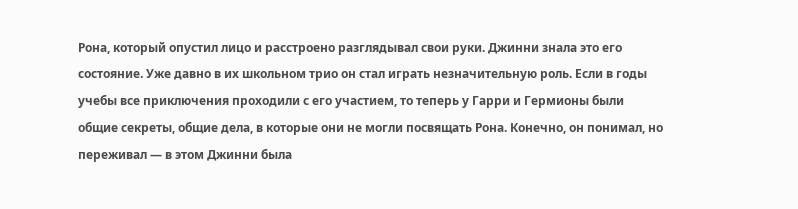Рона, который опустил лицо и расстроено разглядывал свои руки. Джинни знала это его состояние. Уже давно в их школьном трио он стал играть незначительную роль. Если в годы учебы все приключения проходили с его участием, то теперь у Гарри и Гермионы были общие секреты, общие дела, в которые они не могли посвящать Рона. Конечно, он понимал, но переживал — в этом Джинни была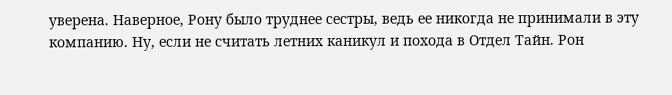уверена. Наверное, Рону было труднее сестры, ведь ее никогда не принимали в эту компанию. Ну, если не считать летних каникул и похода в Отдел Тайн. Рон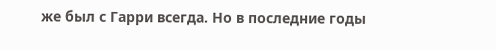же был с Гарри всегда. Но в последние годы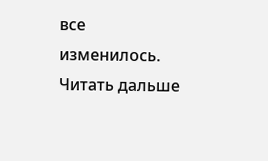все изменилось.
Читать дальше